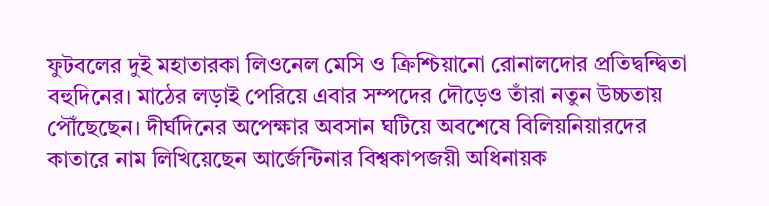ফুটবলের দুই মহাতারকা লিওনেল মেসি ও ক্রিশ্চিয়ানো রোনালদোর প্রতিদ্বন্দ্বিতা বহুদিনের। মাঠের লড়াই পেরিয়ে এবার সম্পদের দৌড়েও তাঁরা নতুন উচ্চতায় পৌঁছেছেন। দীর্ঘদিনের অপেক্ষার অবসান ঘটিয়ে অবশেষে বিলিয়নিয়ারদের কাতারে নাম লিখিয়েছেন আর্জেন্টিনার বিশ্বকাপজয়ী অধিনায়ক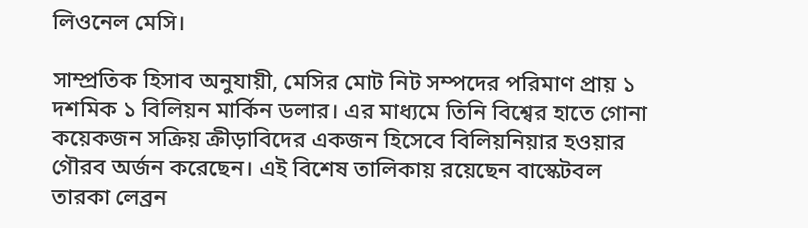লিওনেল মেসি।

সাম্প্রতিক হিসাব অনুযায়ী, মেসির মোট নিট সম্পদের পরিমাণ প্রায় ১ দশমিক ১ বিলিয়ন মার্কিন ডলার। এর মাধ্যমে তিনি বিশ্বের হাতে গোনা কয়েকজন সক্রিয় ক্রীড়াবিদের একজন হিসেবে বিলিয়নিয়ার হওয়ার গৌরব অর্জন করেছেন। এই বিশেষ তালিকায় রয়েছেন বাস্কেটবল তারকা লেব্রন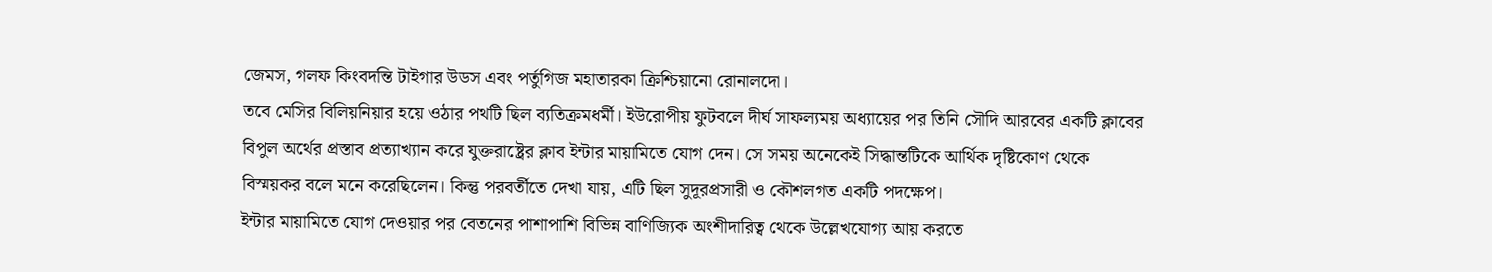জেমস, গলফ কিংবদন্তি টাইগার উডস এবং পর্তুগিজ মহাতারকা ক্রিশ্চিয়ানো রোনালদো।
তবে মেসির বিলিয়নিয়ার হয়ে ওঠার পথটি ছিল ব্যতিক্রমধর্মী। ইউরোপীয় ফুটবলে দীর্ঘ সাফল্যময় অধ্যায়ের পর তিনি সৌদি আরবের একটি ক্লাবের বিপুল অর্থের প্রস্তাব প্রত্যাখ্যান করে যুক্তরাষ্ট্রের ক্লাব ইন্টার মায়ামিতে যোগ দেন। সে সময় অনেকেই সিদ্ধান্তটিকে আর্থিক দৃষ্টিকোণ থেকে বিস্ময়কর বলে মনে করেছিলেন। কিন্তু পরবর্তীতে দেখা যায়, এটি ছিল সুদূরপ্রসারী ও কৌশলগত একটি পদক্ষেপ।
ইন্টার মায়ামিতে যোগ দেওয়ার পর বেতনের পাশাপাশি বিভিন্ন বাণিজ্যিক অংশীদারিত্ব থেকে উল্লেখযোগ্য আয় করতে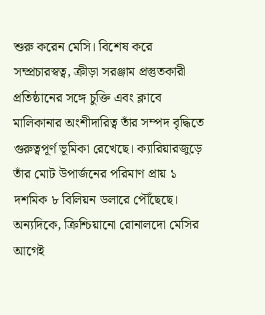শুরু করেন মেসি। বিশেষ করে সম্প্রচারস্বত্ব, ক্রীড়া সরঞ্জাম প্রস্তুতকারী প্রতিষ্ঠানের সঙ্গে চুক্তি এবং ক্লাবে মালিকানার অংশীদারিত্ব তাঁর সম্পদ বৃদ্ধিতে গুরুত্বপূর্ণ ভূমিকা রেখেছে। ক্যারিয়ারজুড়ে তাঁর মোট উপার্জনের পরিমাণ প্রায় ১ দশমিক ৮ বিলিয়ন ডলারে পৌঁছেছে।
অন্যদিকে, ক্রিশ্চিয়ানো রোনালদো মেসির আগেই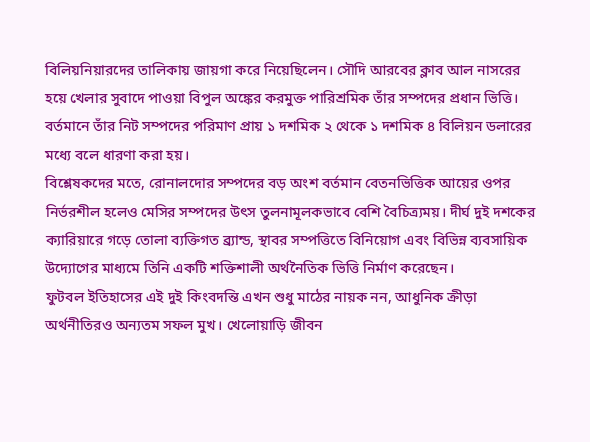বিলিয়নিয়ারদের তালিকায় জায়গা করে নিয়েছিলেন। সৌদি আরবের ক্লাব আল নাসরের হয়ে খেলার সুবাদে পাওয়া বিপুল অঙ্কের করমুক্ত পারিশ্রমিক তাঁর সম্পদের প্রধান ভিত্তি। বর্তমানে তাঁর নিট সম্পদের পরিমাণ প্রায় ১ দশমিক ২ থেকে ১ দশমিক ৪ বিলিয়ন ডলারের মধ্যে বলে ধারণা করা হয়।
বিশ্লেষকদের মতে, রোনালদোর সম্পদের বড় অংশ বর্তমান বেতনভিত্তিক আয়ের ওপর নির্ভরশীল হলেও মেসির সম্পদের উৎস তুলনামূলকভাবে বেশি বৈচিত্র্যময়। দীর্ঘ দুই দশকের ক্যারিয়ারে গড়ে তোলা ব্যক্তিগত ব্র্যান্ড, স্থাবর সম্পত্তিতে বিনিয়োগ এবং বিভিন্ন ব্যবসায়িক উদ্যোগের মাধ্যমে তিনি একটি শক্তিশালী অর্থনৈতিক ভিত্তি নির্মাণ করেছেন।
ফুটবল ইতিহাসের এই দুই কিংবদন্তি এখন শুধু মাঠের নায়ক নন, আধুনিক ক্রীড়া অর্থনীতিরও অন্যতম সফল মুখ। খেলোয়াড়ি জীবন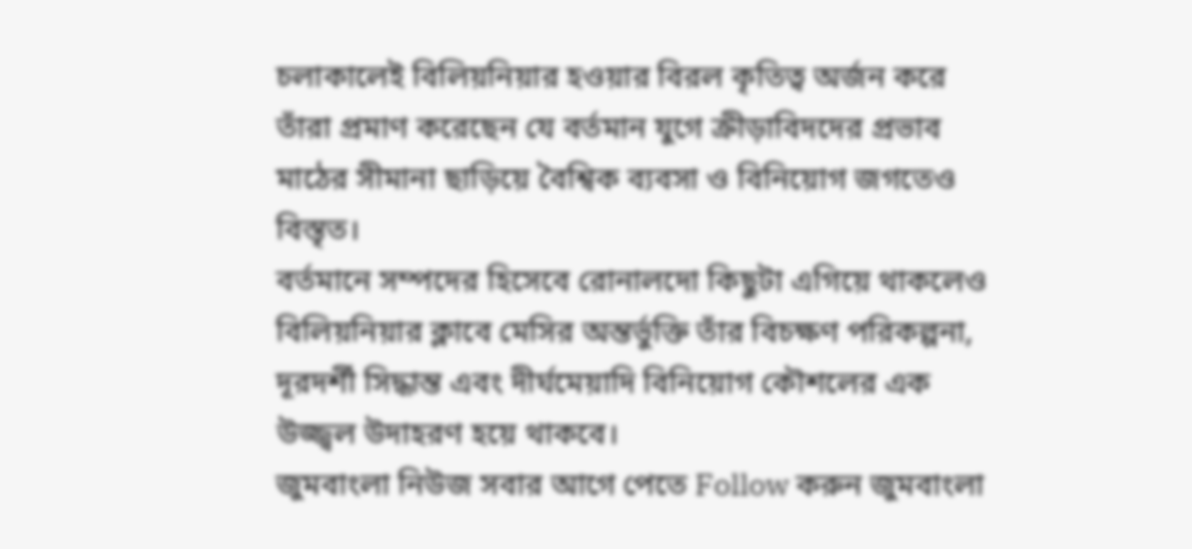চলাকালেই বিলিয়নিয়ার হওয়ার বিরল কৃতিত্ব অর্জন করে তাঁরা প্রমাণ করেছেন যে বর্তমান যুগে ক্রীড়াবিদদের প্রভাব মাঠের সীমানা ছাড়িয়ে বৈশ্বিক ব্যবসা ও বিনিয়োগ জগতেও বিস্তৃত।
বর্তমানে সম্পদের হিসেবে রোনালদো কিছুটা এগিয়ে থাকলেও বিলিয়নিয়ার ক্লাবে মেসির অন্তর্ভুক্তি তাঁর বিচক্ষণ পরিকল্পনা, দূরদর্শী সিদ্ধান্ত এবং দীর্ঘমেয়াদি বিনিয়োগ কৌশলের এক উজ্জ্বল উদাহরণ হয়ে থাকবে।
জুমবাংলা নিউজ সবার আগে পেতে Follow করুন জুমবাংলা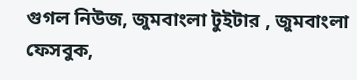গুগল নিউজ, জুমবাংলা টুইটার , জুমবাংলা ফেসবুক,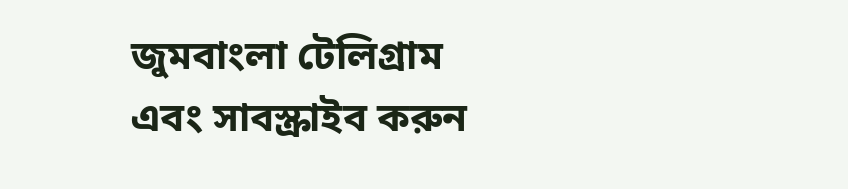জুমবাংলা টেলিগ্রাম এবং সাবস্ক্রাইব করুন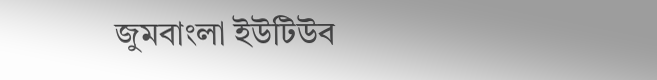জুমবাংলা ইউটিউব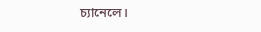চ্যানেলে।